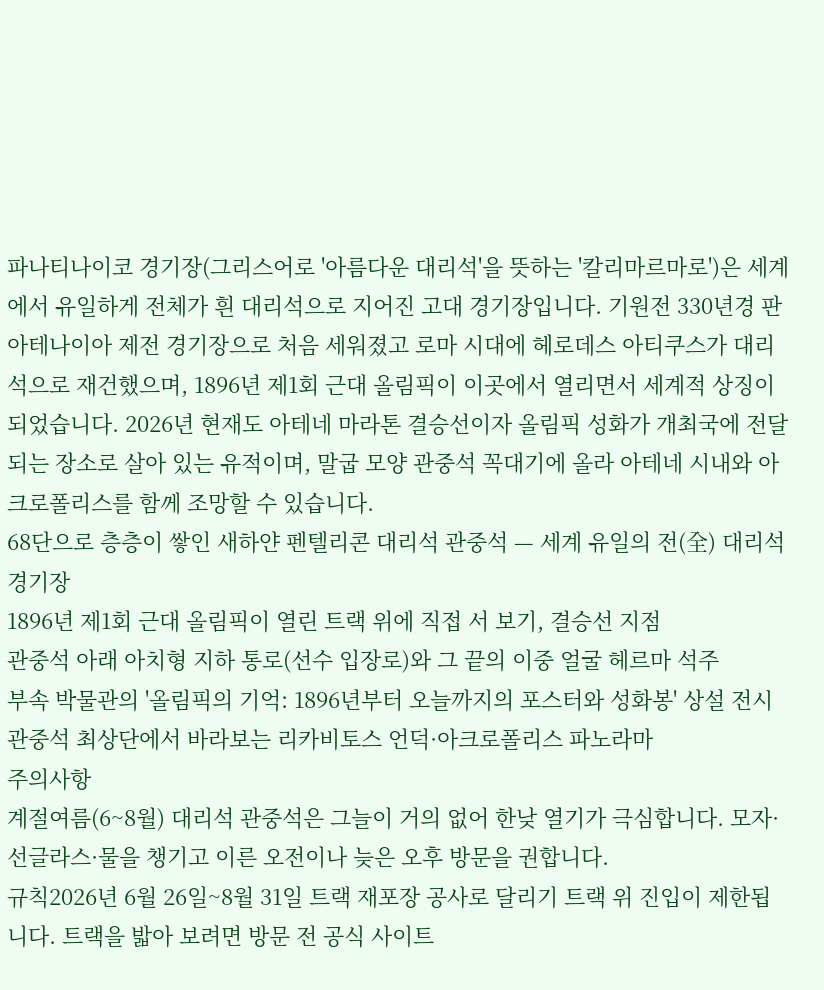파나티나이코 경기장(그리스어로 '아름다운 대리석'을 뜻하는 '칼리마르마로')은 세계에서 유일하게 전체가 흰 대리석으로 지어진 고대 경기장입니다. 기원전 330년경 판아테나이아 제전 경기장으로 처음 세워졌고 로마 시대에 헤로데스 아티쿠스가 대리석으로 재건했으며, 1896년 제1회 근대 올림픽이 이곳에서 열리면서 세계적 상징이 되었습니다. 2026년 현재도 아테네 마라톤 결승선이자 올림픽 성화가 개최국에 전달되는 장소로 살아 있는 유적이며, 말굽 모양 관중석 꼭대기에 올라 아테네 시내와 아크로폴리스를 함께 조망할 수 있습니다.
68단으로 층층이 쌓인 새하얀 펜텔리콘 대리석 관중석 — 세계 유일의 전(全) 대리석 경기장
1896년 제1회 근대 올림픽이 열린 트랙 위에 직접 서 보기, 결승선 지점
관중석 아래 아치형 지하 통로(선수 입장로)와 그 끝의 이중 얼굴 헤르마 석주
부속 박물관의 '올림픽의 기억: 1896년부터 오늘까지의 포스터와 성화봉' 상설 전시
관중석 최상단에서 바라보는 리카비토스 언덕·아크로폴리스 파노라마
주의사항
계절여름(6~8월) 대리석 관중석은 그늘이 거의 없어 한낮 열기가 극심합니다. 모자·선글라스·물을 챙기고 이른 오전이나 늦은 오후 방문을 권합니다.
규칙2026년 6월 26일~8월 31일 트랙 재포장 공사로 달리기 트랙 위 진입이 제한됩니다. 트랙을 밟아 보려면 방문 전 공식 사이트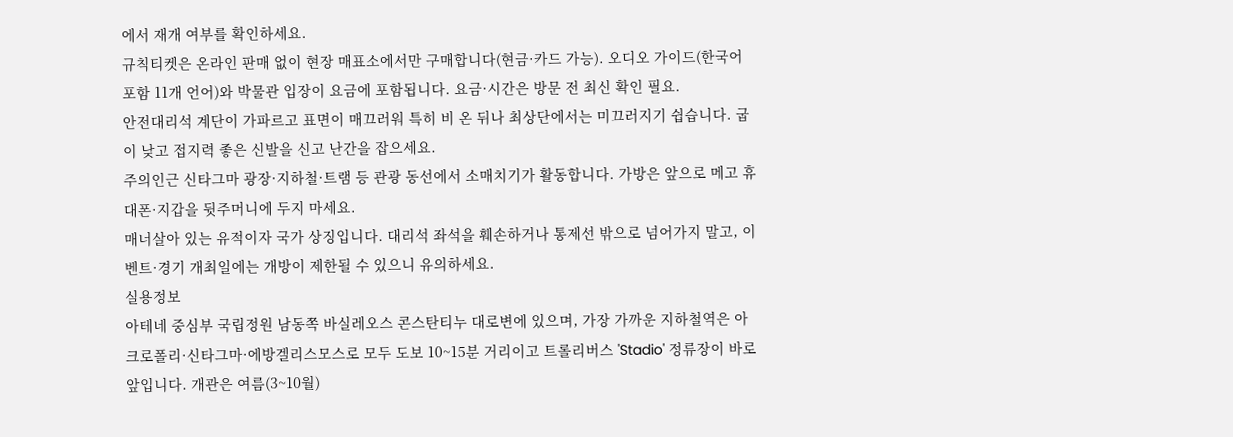에서 재개 여부를 확인하세요.
규칙티켓은 온라인 판매 없이 현장 매표소에서만 구매합니다(현금·카드 가능). 오디오 가이드(한국어 포함 11개 언어)와 박물관 입장이 요금에 포함됩니다. 요금·시간은 방문 전 최신 확인 필요.
안전대리석 계단이 가파르고 표면이 매끄러워 특히 비 온 뒤나 최상단에서는 미끄러지기 쉽습니다. 굽이 낮고 접지력 좋은 신발을 신고 난간을 잡으세요.
주의인근 신타그마 광장·지하철·트램 등 관광 동선에서 소매치기가 활동합니다. 가방은 앞으로 메고 휴대폰·지갑을 뒷주머니에 두지 마세요.
매너살아 있는 유적이자 국가 상징입니다. 대리석 좌석을 훼손하거나 통제선 밖으로 넘어가지 말고, 이벤트·경기 개최일에는 개방이 제한될 수 있으니 유의하세요.
실용정보
아테네 중심부 국립정원 남동쪽 바실레오스 콘스탄티누 대로변에 있으며, 가장 가까운 지하철역은 아크로폴리·신타그마·에방겔리스모스로 모두 도보 10~15분 거리이고 트롤리버스 'Stadio' 정류장이 바로 앞입니다. 개관은 여름(3~10월)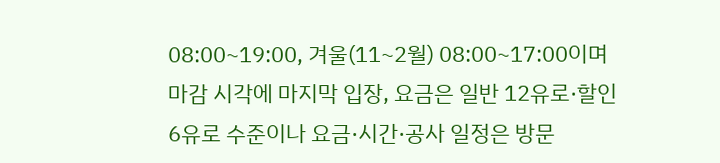08:00~19:00, 겨울(11~2월) 08:00~17:00이며 마감 시각에 마지막 입장, 요금은 일반 12유로·할인 6유로 수준이나 요금·시간·공사 일정은 방문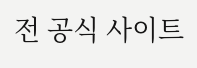전 공식 사이트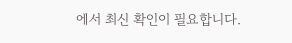에서 최신 확인이 필요합니다.